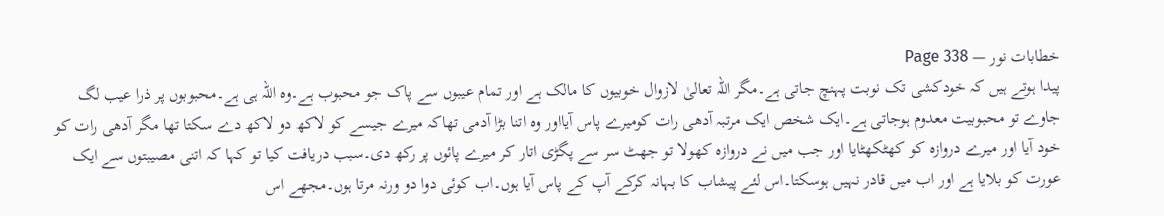خطابات نور — Page 338
پیدا ہوتے ہیں کہ خودکشی تک نوبت پہنچ جاتی ہے۔مگر اللہ تعالیٰ لازوال خوبیوں کا مالک ہے اور تمام عیبوں سے پاک جو محبوب ہے۔وہ اللہ ہی ہے۔محبوبوں پر ذرا عیب لگ جاوے تو محبوبیت معدوم ہوجاتی ہے۔ایک شخص ایک مرتبہ آدھی رات کومیرے پاس آیااور وہ اتنا بڑا آدمی تھاکہ میرے جیسے کو لاکھ دو لاکھ دے سکتا تھا مگر آدھی رات کو خود آیا اور میرے دروازہ کو کھٹکھٹایا اور جب میں نے دروازہ کھولا تو جھٹ سر سے پگڑی اتار کر میرے پائوں پر رکھ دی۔سبب دریافت کیا تو کہا کہ اتنی مصیبتوں سے ایک عورت کو بلایا ہے اور اب میں قادر نہیں ہوسکتا۔اس لئے پیشاب کا بہانہ کرکے آپ کے پاس آیا ہوں۔اب کوئی دوا دو ورنہ مرتا ہوں۔مجھے اس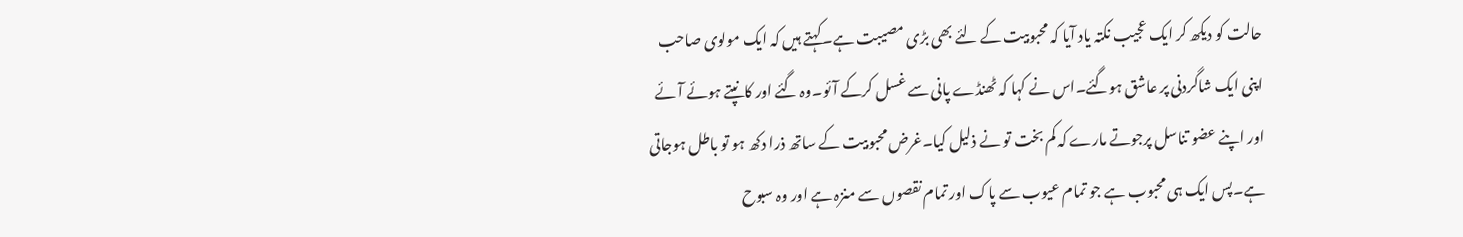حالت کو دیکھ کر ایک عجیب نکتہ یاد آیا کہ محبوبیت کے لئے بھی بڑی مصیبت ہے۔کہتے ہیں کہ ایک مولوی صاحب اپنی ایک شاگردنی پر عاشق ہوگئے۔اس نے کہا کہ ٹھنڈے پانی سے غسل کرکے آئو۔وہ گئے اور کانپتے ہوئے آئے اور اپنے عضو تناسل پرجوتے مارے کہ کم بخت تو نے ذلیل کیا۔غرض محبوبیت کے ساتھ ذرا دکھ ہو تو باطل ہوجاتی ہے۔پس ایک ہی محبوب ہے جو تمام عیوب سے پاک اور تمام نقصوں سے منزہ ہے اور وہ سبوح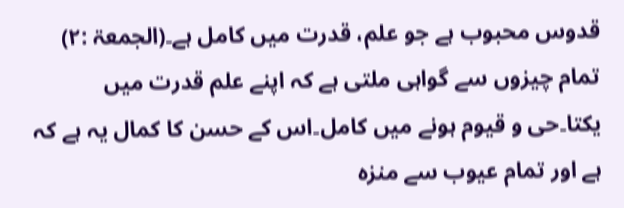قدوس محبوب ہے جو علم، قدرت میں کامل ہے۔(الجمعۃ :۲) تمام چیزوں سے گواہی ملتی ہے کہ اپنے علم قدرت میں یکتا۔حی و قیوم ہونے میں کامل۔اس کے حسن کا کمال یہ ہے کہ ہے اور تمام عیوب سے منزہ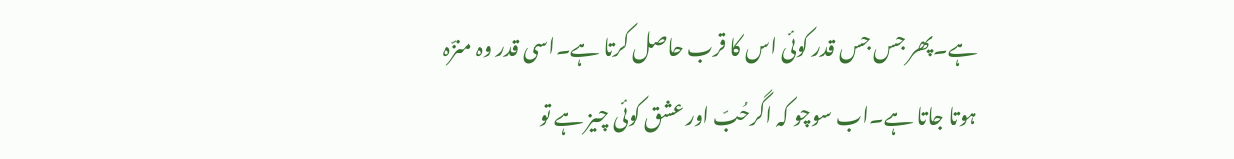ہے۔پھر جس جس قدر کوئی اس کا قرب حاصل کرتا ہے۔اسی قدر وہ منزّہ ہوتا جاتا ہے۔اب سوچو کہ اگرحُبّ اور عشق کوئی چیز ہے تو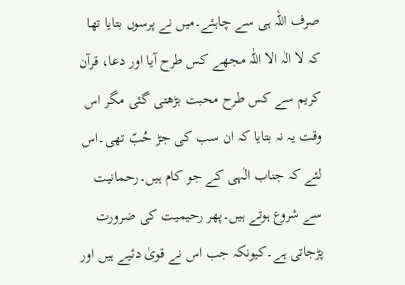صرف اللہ ہی سے چاہئے۔میں نے پرسوں بتایا تھا کہ لا الٰہ الا اللّٰہ مجھے کس طرح آیا اور دعا، قرآن کریم سے کس طرح محبت بڑھتی گئی مگر اس وقت یہ نہ بتایا کہ ان سب کی جڑ حُبّ تھی۔اس لئے کہ جناب الٰہی کے جو کام ہیں۔رحمانیت سے شروع ہوتے ہیں۔پھر رحیمیت کی ضرورت پڑجاتی ہے۔کیونکہ جب اس نے قویٰ دئیے ہیں اور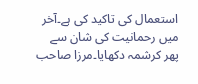استعمال کی تاکید کی ہے۔آخر میں رحمانیت کی شان سے پھر کرشمہ دکھایا۔مرزا صاحب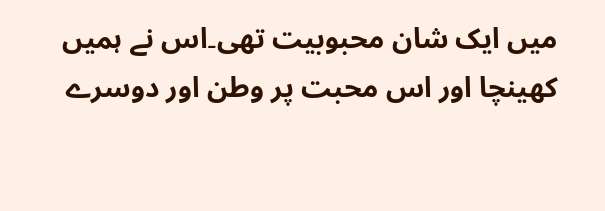میں ایک شان محبوبیت تھی۔اس نے ہمیں کھینچا اور اس محبت پر وطن اور دوسرے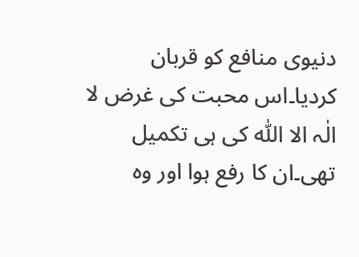دنیوی منافع کو قربان کردیا۔اس محبت کی غرض لا الٰہ الا اللّٰہ کی ہی تکمیل تھی۔ان کا رفع ہوا اور وہ